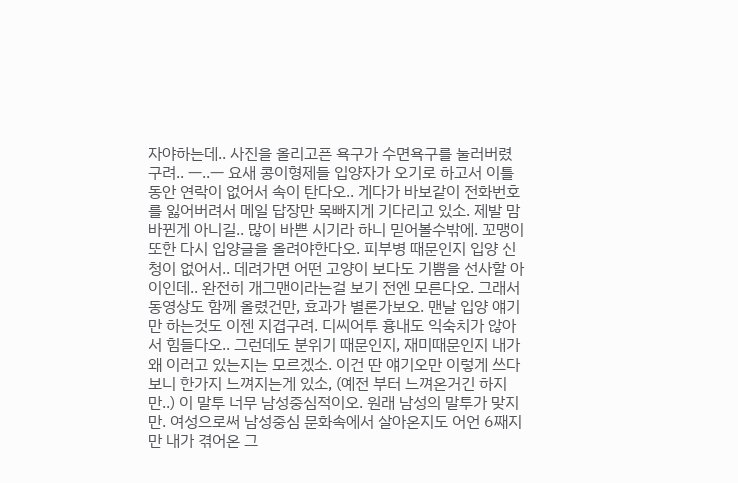자야하는데.. 사진을 올리고픈 욕구가 수면욕구를 눌러버렸구려.. ㅡ..ㅡ 요새 콩이형제들 입양자가 오기로 하고서 이틀동안 연락이 없어서 속이 탄다오.. 게다가 바보같이 전화번호를 잃어버려서 메일 답장만 목빠지게 기다리고 있소. 제발 맘바뀐게 아니길.. 많이 바쁜 시기라 하니 믿어볼수밖에. 꼬맹이 또한 다시 입양글을 올려야한다오. 피부병 때문인지 입양 신청이 없어서.. 데려가면 어떤 고양이 보다도 기쁨을 선사할 아이인데.. 완전히 개그맨이라는걸 보기 전엔 모른다오. 그래서 동영상도 함께 올렸건만, 효과가 별론가보오. 맨날 입양 얘기만 하는것도 이젠 지겹구려. 디씨어투 흉내도 익숙치가 않아서 힘들다오.. 그런데도 분위기 때문인지, 재미때문인지 내가 왜 이러고 있는지는 모르겠소. 이건 딴 얘기오만 이렇게 쓰다보니 한가지 느껴지는게 있소, (예전 부터 느껴온거긴 하지만..) 이 말투 너무 남성중심적이오. 원래 남성의 말투가 맞지만. 여성으로써 남성중심 문화속에서 살아온지도 어언 6째지만 내가 겪어온 그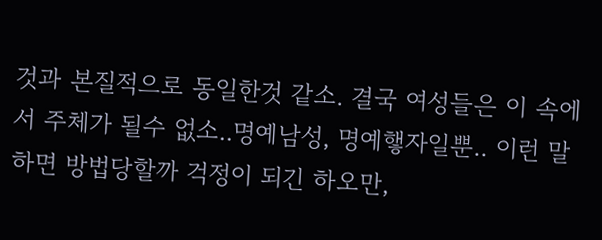것과 본질적으로 동일한것 같소. 결국 여성들은 이 속에서 주체가 될수 없소..명예남성, 명예햏자일뿐.. 이런 말하면 방법당할까 걱정이 되긴 하오만,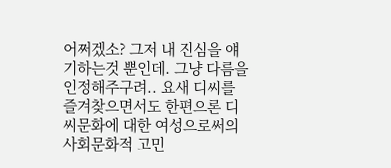어쩌겠소? 그저 내 진심을 얘기하는것 뿐인데. 그냥 다름을 인정해주구려.. 요새 디씨를 즐겨찾으면서도 한편으론 디씨문화에 대한 여성으로써의 사회문화적 고민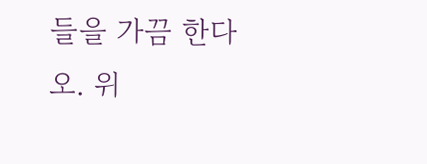들을 가끔 한다오. 위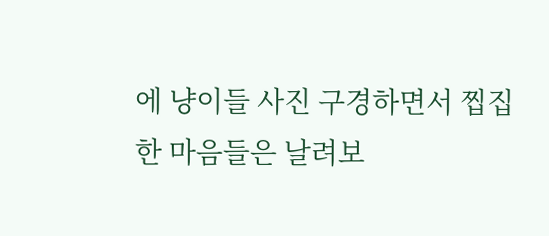에 냥이들 사진 구경하면서 찝집한 마음들은 날려보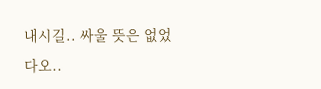내시길.. 싸울 뜻은 없었다오..